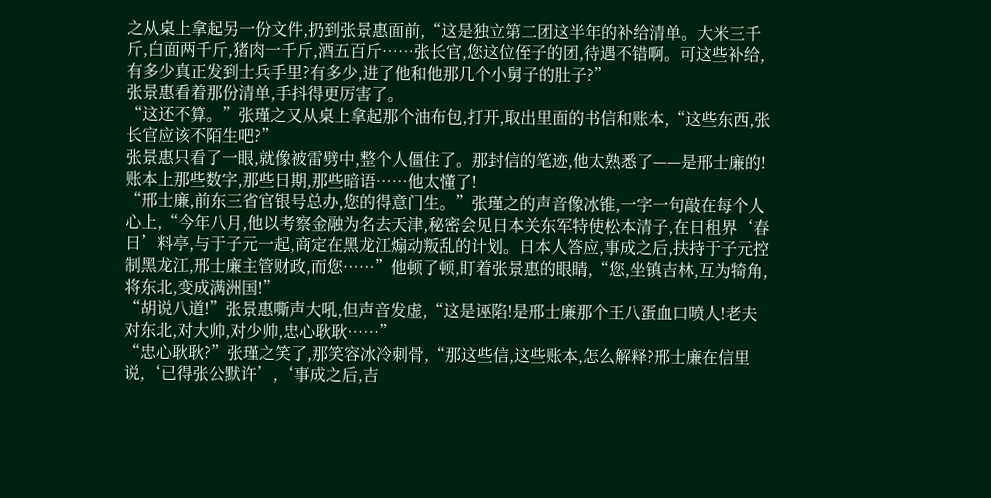之从桌上拿起另一份文件,扔到张景惠面前,“这是独立第二团这半年的补给清单。大米三千斤,白面两千斤,猪肉一千斤,酒五百斤……张长官,您这位侄子的团,待遇不错啊。可这些补给,有多少真正发到士兵手里?有多少,进了他和他那几个小舅子的肚子?”
张景惠看着那份清单,手抖得更厉害了。
“这还不算。”张瑾之又从桌上拿起那个油布包,打开,取出里面的书信和账本,“这些东西,张长官应该不陌生吧?”
张景惠只看了一眼,就像被雷劈中,整个人僵住了。那封信的笔迹,他太熟悉了——是邢士廉的!账本上那些数字,那些日期,那些暗语……他太懂了!
“邢士廉,前东三省官银号总办,您的得意门生。”张瑾之的声音像冰锥,一字一句敲在每个人心上,“今年八月,他以考察金融为名去天津,秘密会见日本关东军特使松本清子,在日租界‘春日’料亭,与于子元一起,商定在黑龙江煽动叛乱的计划。日本人答应,事成之后,扶持于子元控制黑龙江,邢士廉主管财政,而您……”他顿了顿,盯着张景惠的眼睛,“您,坐镇吉林,互为犄角,将东北,变成满洲国!”
“胡说八道!”张景惠嘶声大吼,但声音发虚,“这是诬陷!是邢士廉那个王八蛋血口喷人!老夫对东北,对大帅,对少帅,忠心耿耿……”
“忠心耿耿?”张瑾之笑了,那笑容冰冷刺骨,“那这些信,这些账本,怎么解释?邢士廉在信里说,‘已得张公默许’,‘事成之后,吉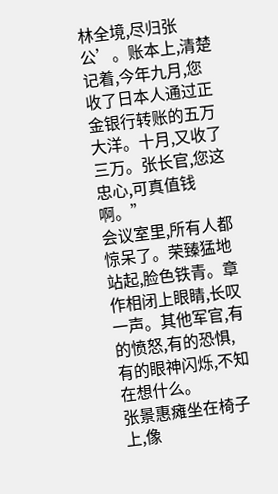林全境,尽归张公’。账本上,清楚记着,今年九月,您收了日本人通过正金银行转账的五万大洋。十月,又收了三万。张长官,您这忠心,可真值钱啊。”
会议室里,所有人都惊呆了。荣臻猛地站起,脸色铁青。章作相闭上眼睛,长叹一声。其他军官,有的愤怒,有的恐惧,有的眼神闪烁,不知在想什么。
张景惠瘫坐在椅子上,像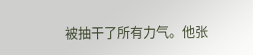被抽干了所有力气。他张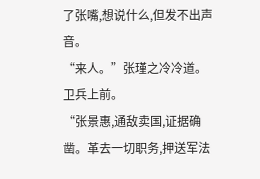了张嘴,想说什么,但发不出声音。
“来人。”张瑾之冷冷道。
卫兵上前。
“张景惠,通敌卖国,证据确凿。革去一切职务,押送军法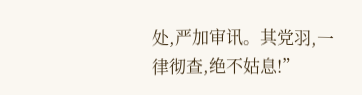处,严加审讯。其党羽,一律彻查,绝不姑息!”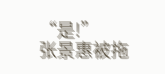“是!”
张景惠被拖